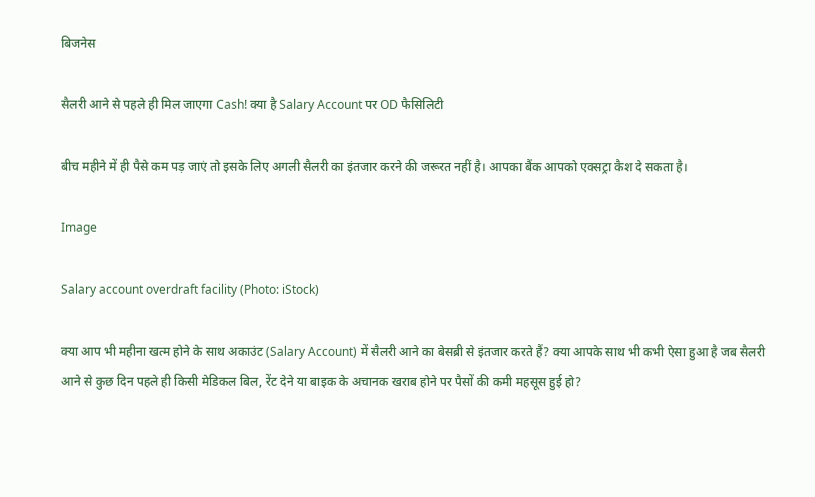बिजनेस

सैलरी आने से पहले ही मिल जाएगा Cash! क्या है Salary Account पर OD फैसिलिटी

बीच महीने में ही पैसे कम पड़ जाएं तो इसके लिए अगली सैलरी का इंतजार करने की जरूरत नहीं है। आपका बैंक आपको एक्सट्रा कैश दे सकता है।

Image

Salary account overdraft facility (Photo: iStock)

क्या आप भी महीना खत्म होने के साथ अकाउंट (Salary Account) में सैलरी आने का बेसब्री से इंतजार करते हैं? क्या आपके साथ भी कभी ऐसा हुआ है जब सैलरी आने से कुछ दिन पहले ही किसी मेडिकल बिल, रेंट देने या बाइक के अचानक खराब होने पर पैसों की कमी महसूस हुई हो?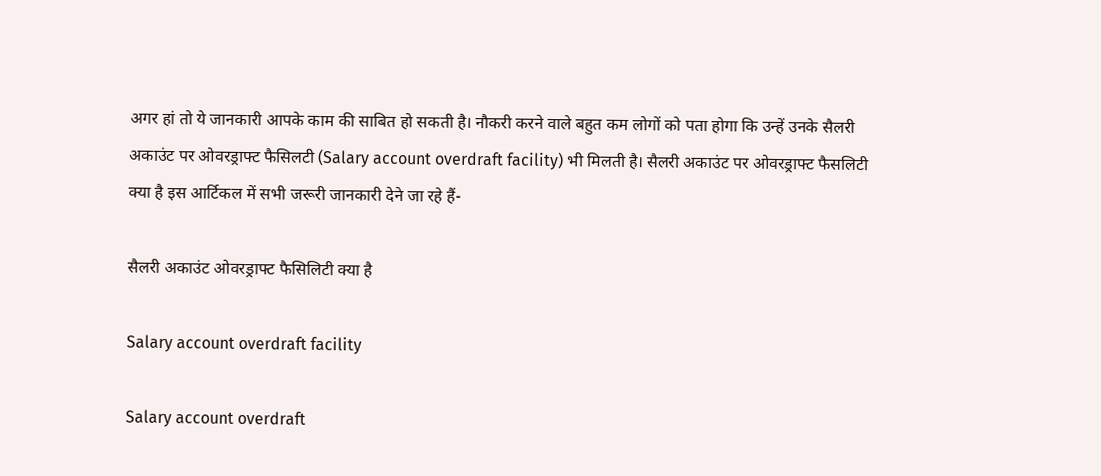अगर हां तो ये जानकारी आपके काम की साबित हो सकती है। नौकरी करने वाले बहुत कम लोगों को पता होगा कि उन्हें उनके सैलरी अकाउंट पर ओवरड्राफ्ट फैसिलटी (Salary account overdraft facility) भी मिलती है। सैलरी अकाउंट पर ओवरड्राफ्ट फैसलिटी क्या है इस आर्टिकल में सभी जरूरी जानकारी देने जा रहे हैं-

सैलरी अकाउंट ओवरड्राफ्ट फैसिलिटी क्या है

Salary account overdraft facility

Salary account overdraft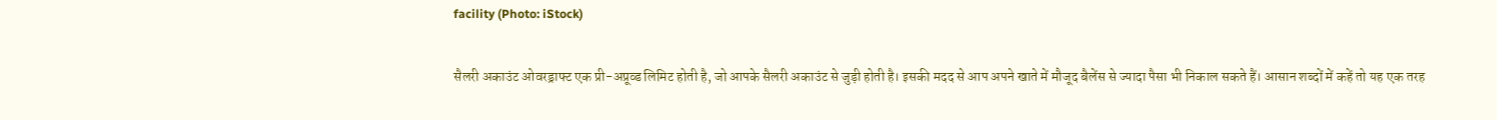facility (Photo: iStock)

सैलरी अकाउंट ओवरड्राफ्ट एक प्री-अप्रूव्ड लिमिट होती है, जो आपके सैलरी अकाउंट से जुड़ी होती है। इसकी मदद से आप अपने खाते में मौजूद बैलेंस से ज्यादा पैसा भी निकाल सकते हैं। आसान शब्दों में कहें तो यह एक तरह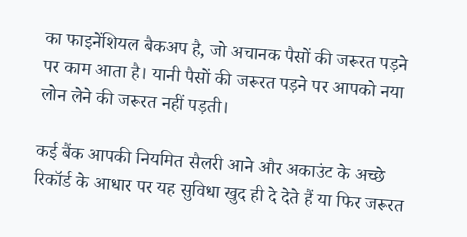का फाइनेंशियल बैकअप है, जो अचानक पैसों की जरूरत पड़ने पर काम आता है। यानी पैसों की जरूरत पड़ने पर आपको नया लोन लेने की जरूरत नहीं पड़ती।

कई बैंक आपकी नियमित सैलरी आने और अकाउंट के अच्छे रिकॉर्ड के आधार पर यह सुविधा खुद ही दे देते हैं या फिर जरूरत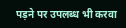पड़ने पर उपलब्ध भी करवा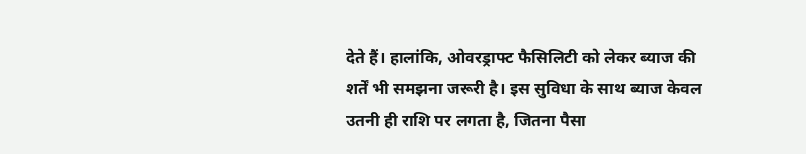देते हैं। हालांकि, ओवरड्राफ्ट फैसिलिटी को लेकर ब्याज की शर्तें भी समझना जरूरी है। इस सुविधा के साथ ब्याज केवल उतनी ही राशि पर लगता है, जितना पैसा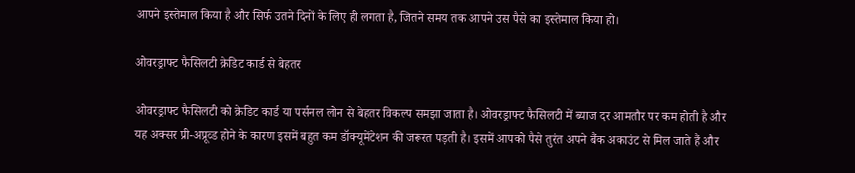आपने इस्तेमाल किया है और सिर्फ उतने दिनों के लिए ही लगता है, जितने समय तक आपने उस पैसे का इस्तेमाल किया हो।

ओवरड्राफ्ट फैसिलटी क्रेडिट कार्ड से बेहतर

ओवरड्राफ्ट फैसिलटी को क्रेडिट कार्ड या पर्सनल लोन से बेहतर विकल्प समझा जाता है। ओवरड्राफ्ट फैसिलटी में ब्याज दर आमतौर पर कम होती है और यह अक्सर प्री-अप्रूव्ड होने के कारण इसमें बहुत कम डॉक्यूमेंटेशन की जरूरत पड़ती है। इसमें आपको पैसे तुरंत अपने बैंक अकाउंट से मिल जाते हैं और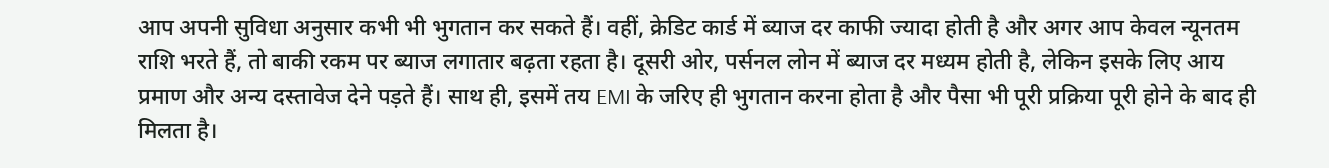आप अपनी सुविधा अनुसार कभी भी भुगतान कर सकते हैं। वहीं, क्रेडिट कार्ड में ब्याज दर काफी ज्यादा होती है और अगर आप केवल न्यूनतम राशि भरते हैं, तो बाकी रकम पर ब्याज लगातार बढ़ता रहता है। दूसरी ओर, पर्सनल लोन में ब्याज दर मध्यम होती है, लेकिन इसके लिए आय प्रमाण और अन्य दस्तावेज देने पड़ते हैं। साथ ही, इसमें तय EMI के जरिए ही भुगतान करना होता है और पैसा भी पूरी प्रक्रिया पूरी होने के बाद ही मिलता है।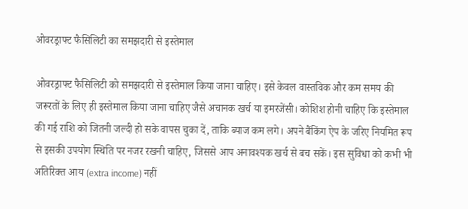ओवरड्राफ्ट फैसिलिटी का समझदारी से इस्तेमाल

ओवरड्राफ्ट फैसिलिटी को समझदारी से इस्तेमाल किया जाना चाहिए। इसे केवल वास्तविक और कम समय की जरूरतों के लिए ही इस्तेमाल किया जाना चाहिए जैसे अचानक खर्च या इमरजेंसी। कोशिश होनी चाहिए कि इस्तेमाल की गई राशि को जितनी जल्दी हो सके वापस चुका दें, ताकि ब्याज कम लगे। अपने बैंकिंग ऐप के जरिए नियमित रूप से इसकी उपयोग स्थिति पर नजर रखनी चाहिए, जिससे आप अनावश्यक खर्च से बच सकें। इस सुविधा को कभी भी अतिरिक्त आय (extra income) नहीं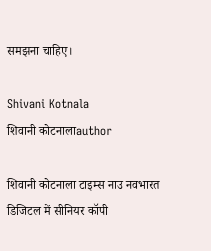समझना चाहिए।

Shivani Kotnala
शिवानी कोटनालाauthor

शिवानी कोटनाला टाइम्स नाउ नवभारत डिजिटल में सीनियर कॉपी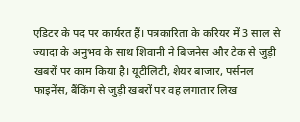एडिटर के पद पर कार्यरत हैं। पत्रकारिता के करियर में 3 साल से ज्यादा के अनुभव के साथ शिवानी ने बिजनेस और टेक से जुड़ी खबरों पर काम किया है। यूटीलिटी, शेयर बाजार, पर्सनल फाइनेंस, बैंकिंग से जुड़ी खबरों पर वह लगातार लिख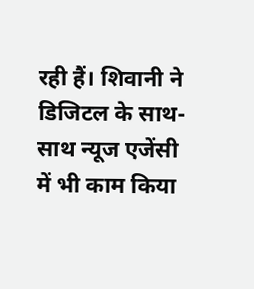रही हैं। शिवानी ने डिजिटल के साथ-साथ न्यूज एजेंसी में भी काम किया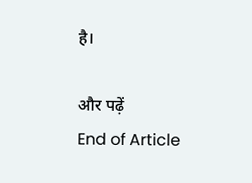है।

और पढ़ें
End of Article